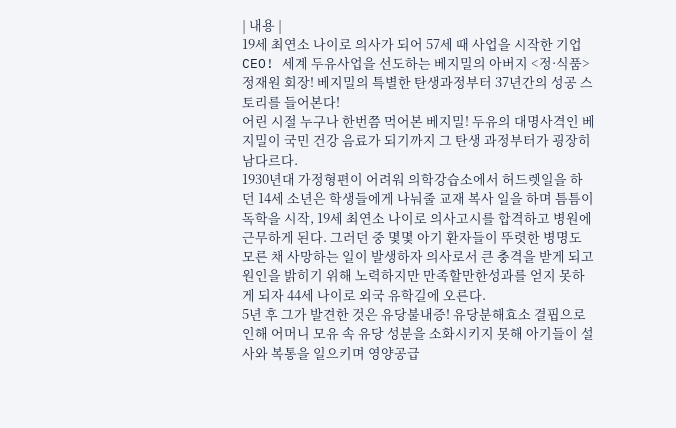| 내용 |
19세 최연소 나이로 의사가 되어 57세 때 사업을 시작한 기업 CEO! 세계 두유사업을 선도하는 베지밀의 아버지 <정·식품> 정재원 회장! 베지밀의 특별한 탄생과정부터 37년간의 성공 스토리를 들어본다!
어린 시절 누구나 한번쯤 먹어본 베지밀! 두유의 대명사격인 베지밀이 국민 건강 음료가 되기까지 그 탄생 과정부터가 굉장히 남다르다.
1930년대 가정형편이 어려워 의학강습소에서 허드렛일을 하던 14세 소년은 학생들에게 나눠줄 교재 복사 일을 하며 틈틈이 독학을 시작, 19세 최연소 나이로 의사고시를 합격하고 병원에 근무하게 된다. 그러던 중 몇몇 아기 환자들이 뚜렷한 병명도 모른 채 사망하는 일이 발생하자 의사로서 큰 충격을 받게 되고 원인을 밝히기 위해 노력하지만 만족할만한성과를 얻지 못하게 되자 44세 나이로 외국 유학길에 오른다.
5년 후 그가 발견한 것은 유당불내증! 유당분해효소 결핍으로 인해 어머니 모유 속 유당 성분을 소화시키지 못해 아기들이 설사와 복통을 일으키며 영양공급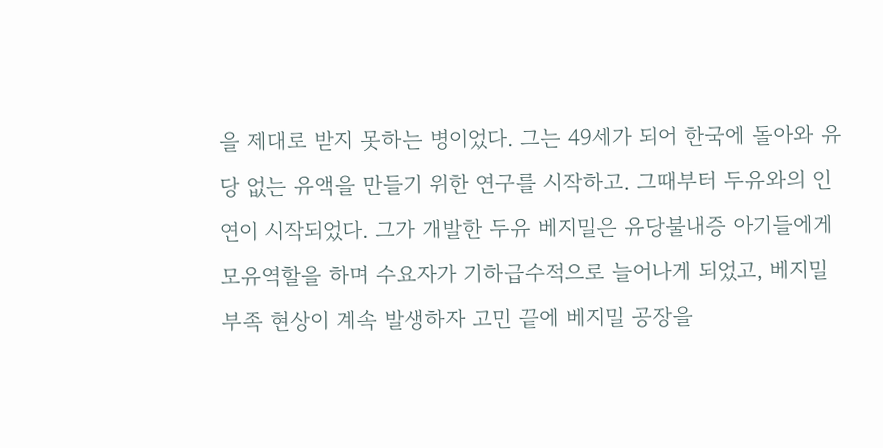을 제대로 받지 못하는 병이었다. 그는 49세가 되어 한국에 돌아와 유당 없는 유액을 만들기 위한 연구를 시작하고. 그때부터 두유와의 인연이 시작되었다. 그가 개발한 두유 베지밀은 유당불내증 아기들에게 모유역할을 하며 수요자가 기하급수적으로 늘어나게 되었고, 베지밀 부족 현상이 계속 발생하자 고민 끝에 베지밀 공장을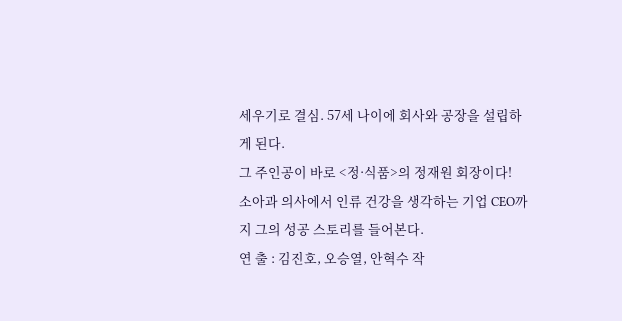세우기로 결심. 57세 나이에 회사와 공장을 설립하게 된다.
그 주인공이 바로 <정·식품>의 정재원 회장이다!
소아과 의사에서 인류 건강을 생각하는 기업 CEO까지 그의 성공 스토리를 들어본다.
연 출 : 김진호, 오승열, 안혁수 작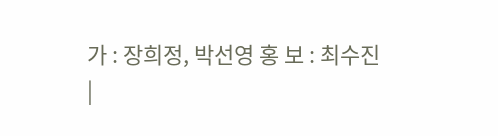가 : 장희정, 박선영 홍 보 : 최수진
|